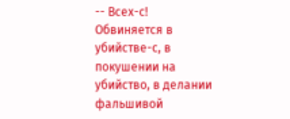-- Всех-с! Обвиняется в убийстве-с, в покушении на убийство, в делании фальшивой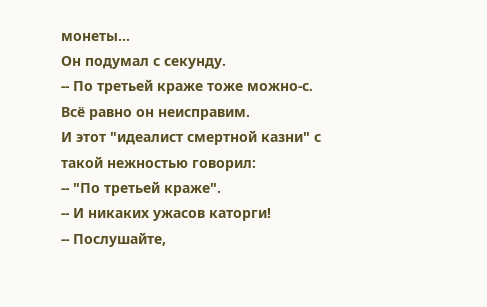монеты...
Он подумал с секунду.
-- По третьей краже тоже можно-с. Всё равно он неисправим.
И этот "идеалист смертной казни" с такой нежностью говорил:
-- "По третьей краже".
-- И никаких ужасов каторги!
-- Послушайте,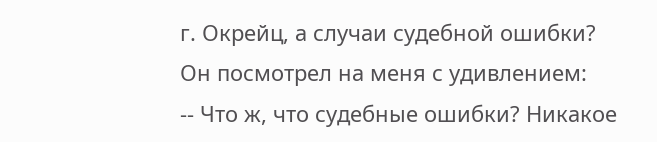г. Окрейц, а случаи судебной ошибки?
Он посмотрел на меня с удивлением:
-- Что ж, что судебные ошибки? Никакое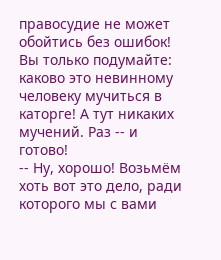правосудие не может обойтись без ошибок! Вы только подумайте: каково это невинному человеку мучиться в каторге! А тут никаких мучений. Раз -- и готово!
-- Ну, хорошо! Возьмём хоть вот это дело, ради которого мы с вами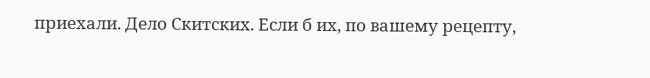приехали. Дело Скитских. Если б их, по вашему рецепту,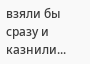взяли бы сразу и казнили...